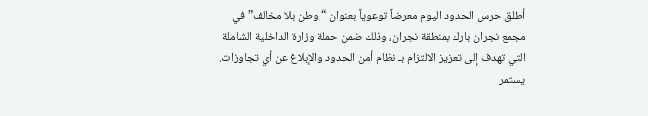أطلق حرس الحدود اليوم معرضاً توعوياً بعنوان “وطن بلا مخالف” في مجمع نجران بارك بمنطقة نجران، وذلك ضمن حملة وزارة الداخلية الشاملة التي تهدف إلى تعزيز الالتزام بـ نظام أمن الحدود والإبلاغ عن أي تجاوزات. يستمر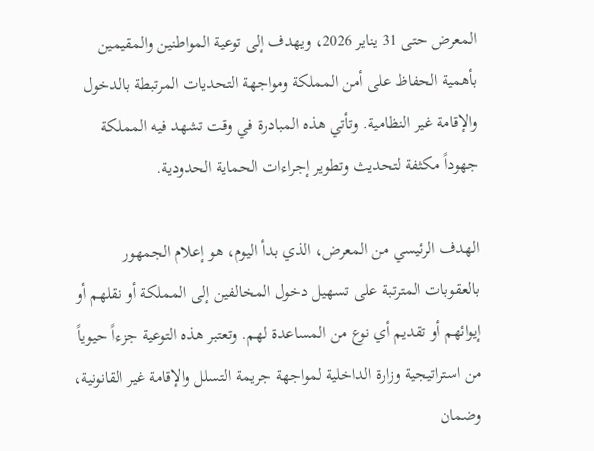المعرض حتى 31 يناير 2026، ويهدف إلى توعية المواطنين والمقيمين بأهمية الحفاظ على أمن المملكة ومواجهة التحديات المرتبطة بالدخول والإقامة غير النظامية. وتأتي هذه المبادرة في وقت تشهد فيه المملكة جهوداً مكثفة لتحديث وتطوير إجراءات الحماية الحدودية.

الهدف الرئيسي من المعرض، الذي بدأ اليوم، هو إعلام الجمهور بالعقوبات المترتبة على تسهيل دخول المخالفين إلى المملكة أو نقلهم أو إيوائهم أو تقديم أي نوع من المساعدة لهم. وتعتبر هذه التوعية جزءاً حيوياً من استراتيجية وزارة الداخلية لمواجهة جريمة التسلل والإقامة غير القانونية، وضمان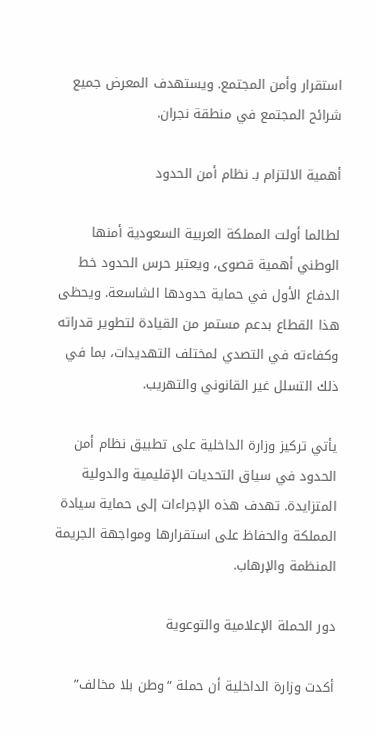استقرار وأمن المجتمع. ويستهدف المعرض جميع شرائح المجتمع في منطقة نجران.

أهمية الالتزام بـ نظام أمن الحدود

لطالما أولت المملكة العربية السعودية أمنها الوطني أهمية قصوى، ويعتبر حرس الحدود خط الدفاع الأول في حماية حدودها الشاسعة. ويحظى هذا القطاع بدعم مستمر من القيادة لتطوير قدراته وكفاءته في التصدي لمختلف التهديدات، بما في ذلك التسلل غير القانوني والتهريب.

يأتي تركيز وزارة الداخلية على تطبيق نظام أمن الحدود في سياق التحديات الإقليمية والدولية المتزايدة. تهدف هذه الإجراءات إلى حماية سيادة المملكة والحفاظ على استقرارها ومواجهة الجريمة المنظمة والإرهاب.

دور الحملة الإعلامية والتوعوية

أكدت وزارة الداخلية أن حملة “وطن بلا مخالف”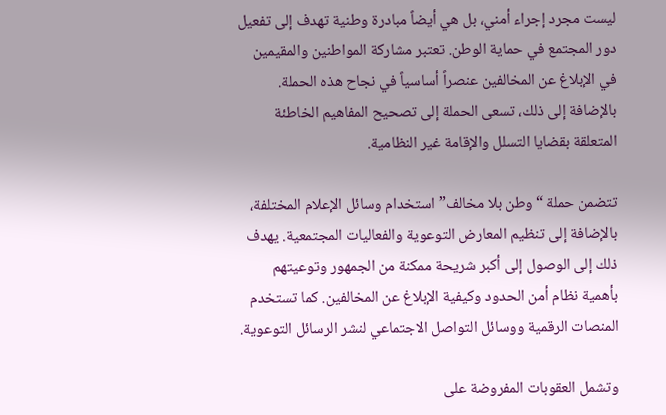ليست مجرد إجراء أمني، بل هي أيضاً مبادرة وطنية تهدف إلى تفعيل دور المجتمع في حماية الوطن. تعتبر مشاركة المواطنين والمقيمين في الإبلاغ عن المخالفين عنصراً أساسياً في نجاح هذه الحملة. بالإضافة إلى ذلك، تسعى الحملة إلى تصحيح المفاهيم الخاطئة المتعلقة بقضايا التسلل والإقامة غير النظامية.

تتضمن حملة “وطن بلا مخالف” استخدام وسائل الإعلام المختلفة، بالإضافة إلى تنظيم المعارض التوعوية والفعاليات المجتمعية. يهدف ذلك إلى الوصول إلى أكبر شريحة ممكنة من الجمهور وتوعيتهم بأهمية نظام أمن الحدود وكيفية الإبلاغ عن المخالفين. كما تستخدم المنصات الرقمية ووسائل التواصل الاجتماعي لنشر الرسائل التوعوية.

وتشمل العقوبات المفروضة على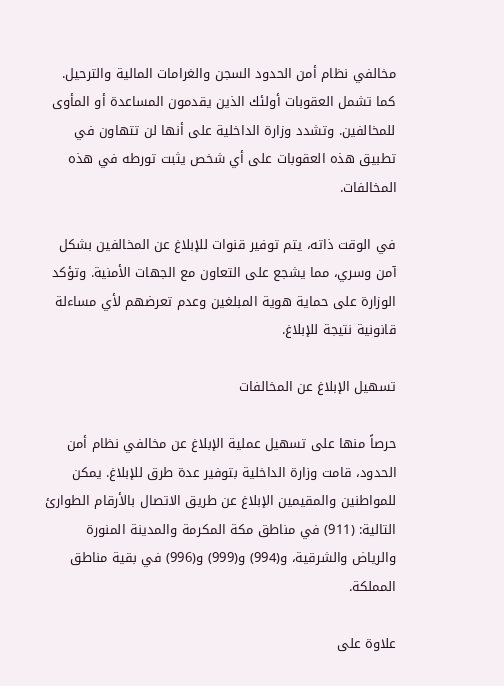مخالفي نظام أمن الحدود السجن والغرامات المالية والترحيل. كما تشمل العقوبات أولئك الذين يقدمون المساعدة أو المأوى للمخالفين. وتشدد وزارة الداخلية على أنها لن تتهاون في تطبيق هذه العقوبات على أي شخص يثبت تورطه في هذه المخالفات.

في الوقت ذاته، يتم توفير قنوات للإبلاغ عن المخالفين بشكل آمن وسري، مما يشجع على التعاون مع الجهات الأمنية. وتؤكد الوزارة على حماية هوية المبلغين وعدم تعرضهم لأي مساءلة قانونية نتيجة للإبلاغ.

تسهيل الإبلاغ عن المخالفات

حرصاً منها على تسهيل عملية الإبلاغ عن مخالفي نظام أمن الحدود، قامت وزارة الداخلية بتوفير عدة طرق للإبلاغ. يمكن للمواطنين والمقيمين الإبلاغ عن طريق الاتصال بالأرقام الطوارئ التالية: (911) في مناطق مكة المكرمة والمدينة المنورة والرياض والشرقية، و(994) و(999) و(996) في بقية مناطق المملكة.

علاوة على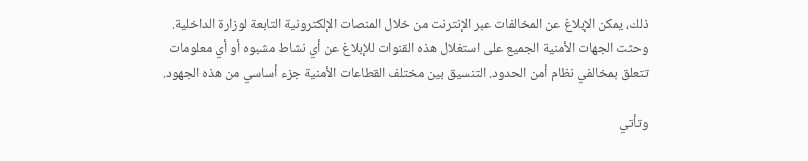ذلك، يمكن الإبلاغ عن المخالفات عبر الإنترنت من خلال المنصات الإلكترونية التابعة لوزارة الداخلية. وحثت الجهات الأمنية الجميع على استغلال هذه القنوات للإبلاغ عن أي نشاط مشبوه أو أي معلومات تتعلق بمخالفي نظام أمن الحدود. التنسيق بين مختلف القطاعات الأمنية جزء أساسي من هذه الجهود.

وتأتي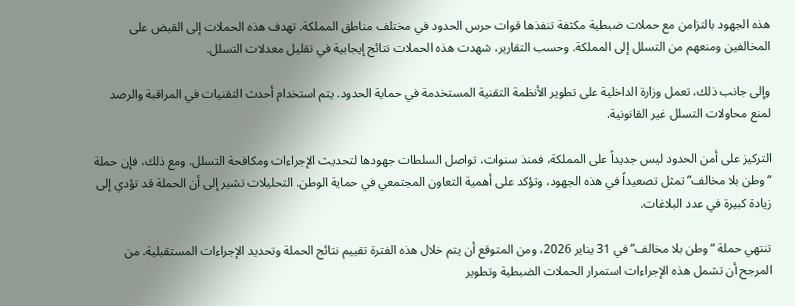هذه الجهود بالتزامن مع حملات ضبطية مكثفة تنفذها قوات حرس الحدود في مختلف مناطق المملكة. تهدف هذه الحملات إلى القبض على المخالفين ومنعهم من التسلل إلى المملكة. وحسب التقارير، شهدت هذه الحملات نتائج إيجابية في تقليل معدلات التسلل.

وإلى جانب ذلك، تعمل وزارة الداخلية على تطوير الأنظمة التقنية المستخدمة في حماية الحدود. يتم استخدام أحدث التقنيات في المراقبة والرصد لمنع محاولات التسلل غير القانونية.

التركيز على أمن الحدود ليس جديداً على المملكة، فمنذ سنوات، تواصل السلطات جهودها لتحديث الإجراءات ومكافحة التسلل. ومع ذلك، فإن حملة “وطن بلا مخالف” تمثل تصعيداً في هذه الجهود، وتؤكد على أهمية التعاون المجتمعي في حماية الوطن. التحليلات تشير إلى أن الحملة قد تؤدي إلى زيادة كبيرة في عدد البلاغات.

تنتهي حملة “وطن بلا مخالف” في 31 يناير 2026، ومن المتوقع أن يتم خلال هذه الفترة تقييم نتائج الحملة وتحديد الإجراءات المستقبلية. من المرجح أن تشمل هذه الإجراءات استمرار الحملات الضبطية وتطوير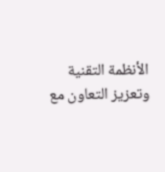الأنظمة التقنية وتعزيز التعاون مع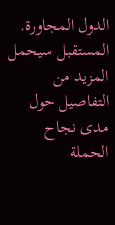الدول المجاورة. المستقبل سيحمل المزيد من التفاصيل حول مدى نجاح الحملة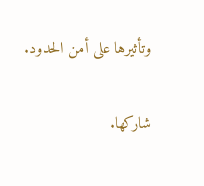وتأثيرها على أمن الحدود.

شاركها.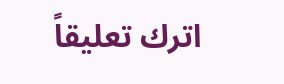اترك تعليقاً